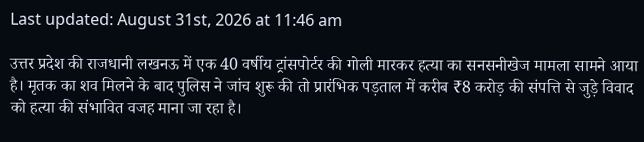Last updated: August 31st, 2026 at 11:46 am

उत्तर प्रदेश की राजधानी लखनऊ में एक 40 वर्षीय ट्रांसपोर्टर की गोली मारकर हत्या का सनसनीखेज मामला सामने आया है। मृतक का शव मिलने के बाद पुलिस ने जांच शुरू की तो प्रारंभिक पड़ताल में करीब ₹8 करोड़ की संपत्ति से जुड़े विवाद को हत्या की संभावित वजह माना जा रहा है।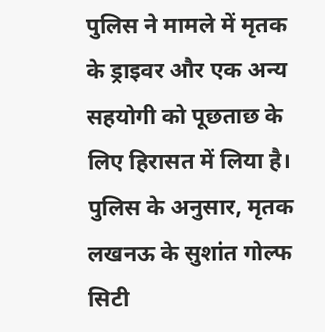पुलिस ने मामले में मृतक के ड्राइवर और एक अन्य सहयोगी को पूछताछ के लिए हिरासत में लिया है।
पुलिस के अनुसार, मृतक लखनऊ के सुशांत गोल्फ सिटी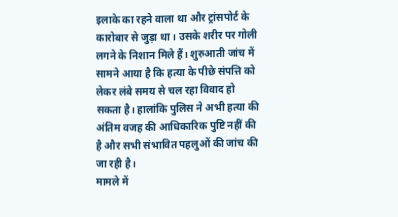इलाके का रहने वाला था और ट्रांसपोर्ट के कारोबार से जुड़ा था। उसके शरीर पर गोली लगने के निशान मिले हैं। शुरुआती जांच में सामने आया है कि हत्या के पीछे संपत्ति को लेकर लंबे समय से चल रहा विवाद हो सकता है। हालांकि पुलिस ने अभी हत्या की अंतिम वजह की आधिकारिक पुष्टि नहीं की है और सभी संभावित पहलुओं की जांच की जा रही है।
मामले में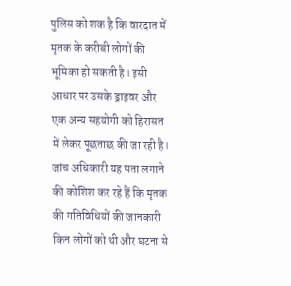पुलिस को शक है कि वारदात में मृतक के करीबी लोगों की भूमिका हो सकती है। इसी आधार पर उसके ड्राइवर और एक अन्य सहयोगी को हिरासत में लेकर पूछताछ की जा रही है। जांच अधिकारी यह पता लगाने की कोशिश कर रहे हैं कि मृतक की गतिविधियों की जानकारी किन लोगों को थी और घटना से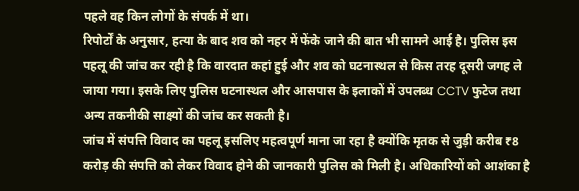पहले वह किन लोगों के संपर्क में था।
रिपोर्टों के अनुसार, हत्या के बाद शव को नहर में फेंके जाने की बात भी सामने आई है। पुलिस इस पहलू की जांच कर रही है कि वारदात कहां हुई और शव को घटनास्थल से किस तरह दूसरी जगह ले जाया गया। इसके लिए पुलिस घटनास्थल और आसपास के इलाकों में उपलब्ध CCTV फुटेज तथा अन्य तकनीकी साक्ष्यों की जांच कर सकती है।
जांच में संपत्ति विवाद का पहलू इसलिए महत्वपूर्ण माना जा रहा है क्योंकि मृतक से जुड़ी करीब ₹8 करोड़ की संपत्ति को लेकर विवाद होने की जानकारी पुलिस को मिली है। अधिकारियों को आशंका है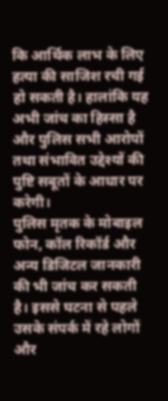कि आर्थिक लाभ के लिए हत्या की साजिश रची गई हो सकती है। हालांकि यह अभी जांच का हिस्सा है और पुलिस सभी आरोपों तथा संभावित उद्देश्यों की पुष्टि सबूतों के आधार पर करेगी।
पुलिस मृतक के मोबाइल फोन, कॉल रिकॉर्ड और अन्य डिजिटल जानकारी की भी जांच कर सकती है। इससे घटना से पहले उसके संपर्क में रहे लोगों और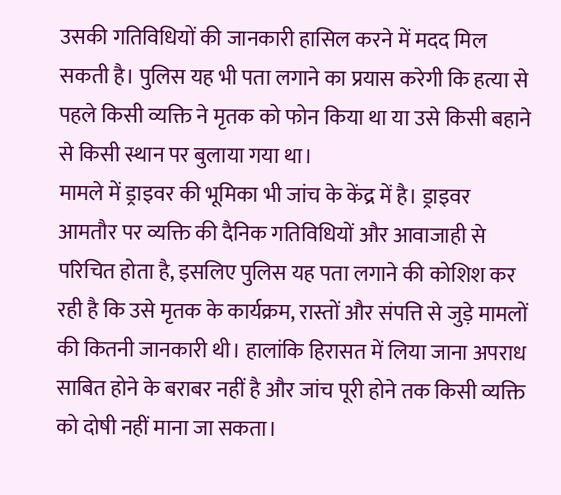उसकी गतिविधियों की जानकारी हासिल करने में मदद मिल सकती है। पुलिस यह भी पता लगाने का प्रयास करेगी कि हत्या से पहले किसी व्यक्ति ने मृतक को फोन किया था या उसे किसी बहाने से किसी स्थान पर बुलाया गया था।
मामले में ड्राइवर की भूमिका भी जांच के केंद्र में है। ड्राइवर आमतौर पर व्यक्ति की दैनिक गतिविधियों और आवाजाही से परिचित होता है, इसलिए पुलिस यह पता लगाने की कोशिश कर रही है कि उसे मृतक के कार्यक्रम, रास्तों और संपत्ति से जुड़े मामलों की कितनी जानकारी थी। हालांकि हिरासत में लिया जाना अपराध साबित होने के बराबर नहीं है और जांच पूरी होने तक किसी व्यक्ति को दोषी नहीं माना जा सकता।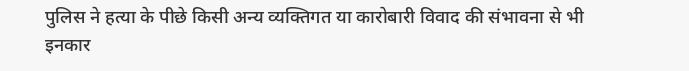पुलिस ने हत्या के पीछे किसी अन्य व्यक्तिगत या कारोबारी विवाद की संभावना से भी इनकार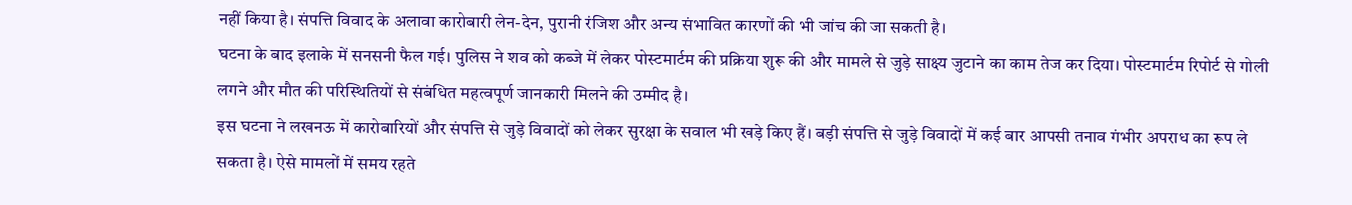नहीं किया है। संपत्ति विवाद के अलावा कारोबारी लेन-देन, पुरानी रंजिश और अन्य संभावित कारणों की भी जांच की जा सकती है।
घटना के बाद इलाके में सनसनी फैल गई। पुलिस ने शव को कब्जे में लेकर पोस्टमार्टम की प्रक्रिया शुरू की और मामले से जुड़े साक्ष्य जुटाने का काम तेज कर दिया। पोस्टमार्टम रिपोर्ट से गोली लगने और मौत की परिस्थितियों से संबंधित महत्वपूर्ण जानकारी मिलने की उम्मीद है।
इस घटना ने लखनऊ में कारोबारियों और संपत्ति से जुड़े विवादों को लेकर सुरक्षा के सवाल भी खड़े किए हैं। बड़ी संपत्ति से जुड़े विवादों में कई बार आपसी तनाव गंभीर अपराध का रूप ले सकता है। ऐसे मामलों में समय रहते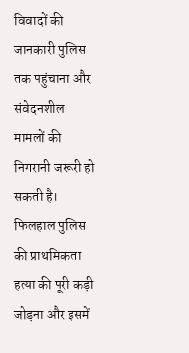विवादों की जानकारी पुलिस तक पहुंचाना और संवेदनशील मामलों की निगरानी जरूरी हो सकती है।
फिलहाल पुलिस की प्राथमिकता हत्या की पूरी कड़ी जोड़ना और इसमें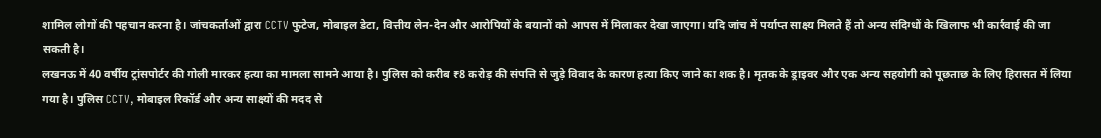शामिल लोगों की पहचान करना है। जांचकर्ताओं द्वारा CCTV फुटेज, मोबाइल डेटा, वित्तीय लेन-देन और आरोपियों के बयानों को आपस में मिलाकर देखा जाएगा। यदि जांच में पर्याप्त साक्ष्य मिलते हैं तो अन्य संदिग्धों के खिलाफ भी कार्रवाई की जा सकती है।
लखनऊ में 40 वर्षीय ट्रांसपोर्टर की गोली मारकर हत्या का मामला सामने आया है। पुलिस को करीब ₹8 करोड़ की संपत्ति से जुड़े विवाद के कारण हत्या किए जाने का शक है। मृतक के ड्राइवर और एक अन्य सहयोगी को पूछताछ के लिए हिरासत में लिया गया है। पुलिस CCTV, मोबाइल रिकॉर्ड और अन्य साक्ष्यों की मदद से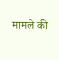मामले की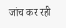जांच कर रही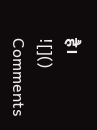है।
![]()
Comments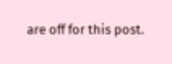are off for this post.